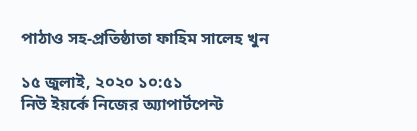পাঠাও সহ-প্রতিষ্ঠাতা ফাহিম সালেহ খুন

১৫ জুলাই, ২০২০ ১০:৫১
নিউ ইয়র্কে নিজের অ্যাপার্টপেন্ট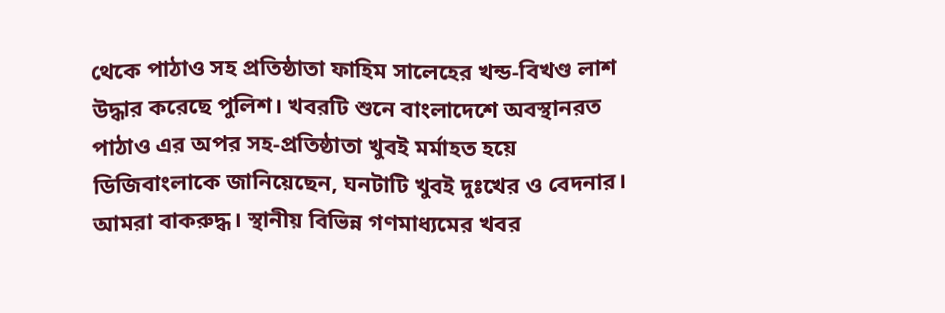থেকে পাঠাও সহ প্রতিষ্ঠাতা ফাহিম সালেহের খন্ড-বিখণ্ড লাশ উদ্ধার করেছে পুলিশ। খবরটি শুনে বাংলাদেশে অবস্থানরত পাঠাও এর অপর সহ-প্রতিষ্ঠাতা খুবই মর্মাহত হয়ে ডিজিবাংলাকে জানিয়েছেন, ঘনটাটি খুবই দুঃখের ও বেদনার। আমরা বাকরুদ্ধ। স্থানীয় বিভিন্ন গণমাধ্যমের খবর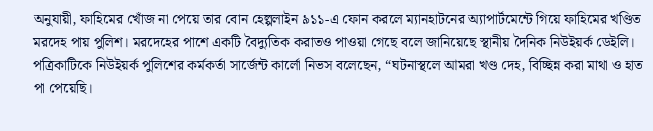অনুযায়ী, ফাহিমের খোঁজ না পেয়ে তার বোন হেল্পলাইন ৯১১-এ ফোন করলে ম্যানহাটনের অ্যাপার্টমেন্টে গিয়ে ফাহিমের খণ্ডিত মরদেহ পায় পুলিশ। মরদেহের পাশে একটি বৈদ্যুতিক করাতও পাওয়া গেছে বলে জানিয়েছে স্থানীয় দৈনিক নিউইয়র্ক ডেইলি। পত্রিকাটিকে নিউইয়র্ক পুলিশের কর্মকর্তা সার্জেন্ট কার্লো নিভস বলেছেন, “ঘটনাস্থলে আমরা খণ্ড দেহ, বিচ্ছিন্ন করা মাথা ও হাত পা পেয়েছি।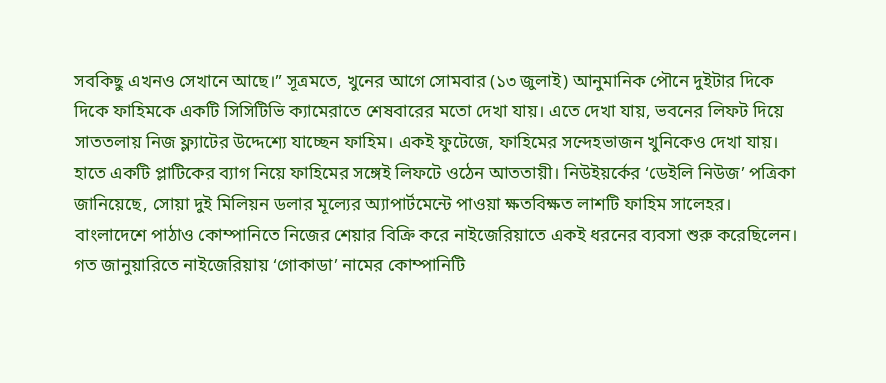সবকিছু এখনও সেখানে আছে।” সূত্রমতে, খুনের আগে সোমবার (১৩ জুলাই) আনুমানিক পৌনে দুইটার দিকে দিকে ফাহিমকে একটি সিসিটিভি ক্যামেরাতে শেষবারের মতো দেখা যায়। এতে দেখা যায়, ভবনের লিফট দিয়ে সাততলায় নিজ ফ্ল্যাটের উদ্দেশ্যে যাচ্ছেন ফাহিম। একই ফুটেজে, ফাহিমের সন্দেহভাজন খুনিকেও দেখা যায়। হাতে একটি প্লাটিকের ব্যাগ নিয়ে ফাহিমের সঙ্গেই লিফটে ওঠেন আততায়ী। নিউইয়র্কের ‘ডেইলি নিউজ’ পত্রিকা জানিয়েছে, সোয়া দুই মিলিয়ন ডলার মূল্যের অ্যাপার্টমেন্টে পাওয়া ক্ষতবিক্ষত লাশটি ফাহিম সালেহর। বাংলাদেশে পাঠাও কোম্পানিতে নিজের শেয়ার বিক্রি করে নাইজেরিয়াতে একই ধরনের ব্যবসা শুরু করেছিলেন। গত জানুয়ারিতে নাইজেরিয়ায় ‘গোকাডা’ নামের কোম্পানিটি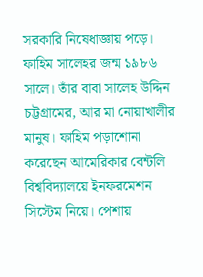সরকারি নিষেধাজ্ঞায় পড়ে। ফাহিম সালেহর জন্ম ১৯৮৬ সালে। তাঁর বাবা সালেহ উদ্দিন চট্টগ্রামের, আর মা নোয়াখালীর মানুষ। ফাহিম পড়াশোনা করেছেন আমেরিকার বেন্টলি বিশ্ববিদ্যালয়ে ইনফরমেশন সিস্টেম নিয়ে। পেশায়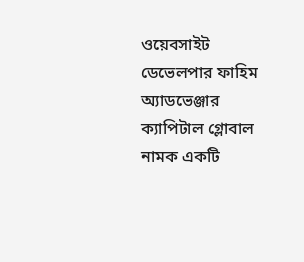ওয়েবসাইট ডেভেলপার ফাহিম অ্যাডভেঞ্জার ক্যাপিটাল গ্লোবাল নামক একটি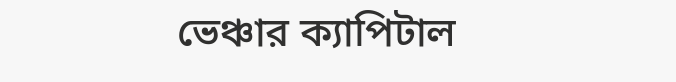ভেঞ্চার ক্যাপিটাল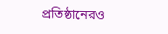প্রতিষ্ঠানেরও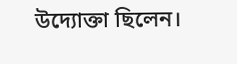উদ্যোক্তা ছিলেন।